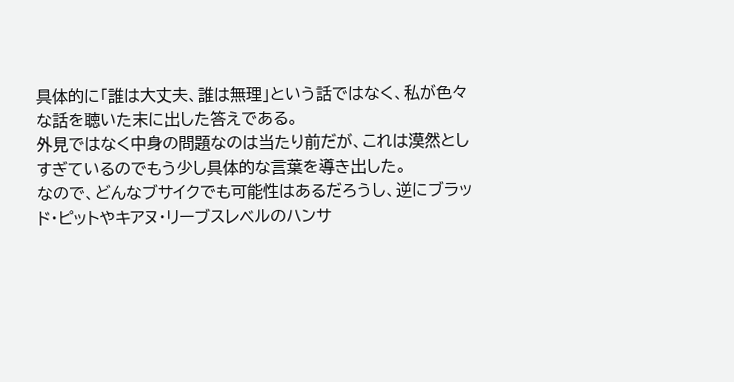具体的に「誰は大丈夫、誰は無理」という話ではなく、私が色々な話を聴いた末に出した答えである。
外見ではなく中身の問題なのは当たり前だが、これは漠然としすぎているのでもう少し具体的な言葉を導き出した。
なので、どんなブサイクでも可能性はあるだろうし、逆にブラッド・ピットやキアヌ・リーブスレベルのハンサ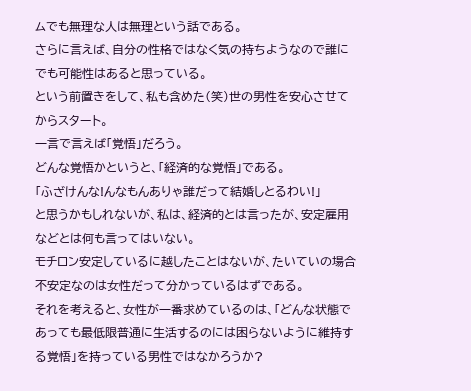ムでも無理な人は無理という話である。
さらに言えば、自分の性格ではなく気の持ちようなので誰にでも可能性はあると思っている。
という前置きをして、私も含めた(笑)世の男性を安心させてからスタート。
一言で言えば「覚悟」だろう。
どんな覚悟かというと、「経済的な覚悟」である。
「ふざけんな!んなもんありゃ誰だって結婚しとるわい!」
と思うかもしれないが、私は、経済的とは言ったが、安定雇用などとは何も言ってはいない。
モチロン安定しているに越したことはないが、たいていの場合不安定なのは女性だって分かっているはずである。
それを考えると、女性が一番求めているのは、「どんな状態であっても最低限普通に生活するのには困らないように維持する覚悟」を持っている男性ではなかろうか?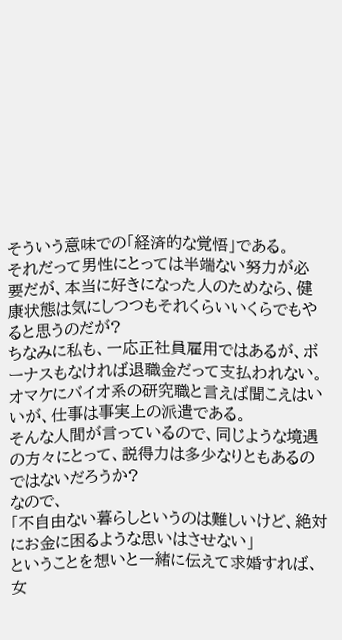そういう意味での「経済的な覚悟」である。
それだって男性にとっては半端ない努力が必要だが、本当に好きになった人のためなら、健康状態は気にしつつもそれくらいいくらでもやると思うのだが?
ちなみに私も、一応正社員雇用ではあるが、ボーナスもなければ退職金だって支払われない。
オマケにバイオ系の研究職と言えば聞こえはいいが、仕事は事実上の派遣である。
そんな人間が言っているので、同じような境遇の方々にとって、説得力は多少なりともあるのではないだろうか?
なので、
「不自由ない暮らしというのは難しいけど、絶対にお金に困るような思いはさせない」
ということを想いと一緒に伝えて求婚すれば、女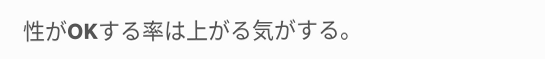性がOKする率は上がる気がする。